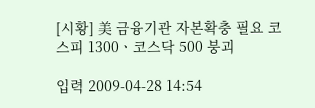[시황] 美 금융기관 자본확충 필요 코스피 1300ㆍ코스닥 500 붕괴

입력 2009-04-28 14:54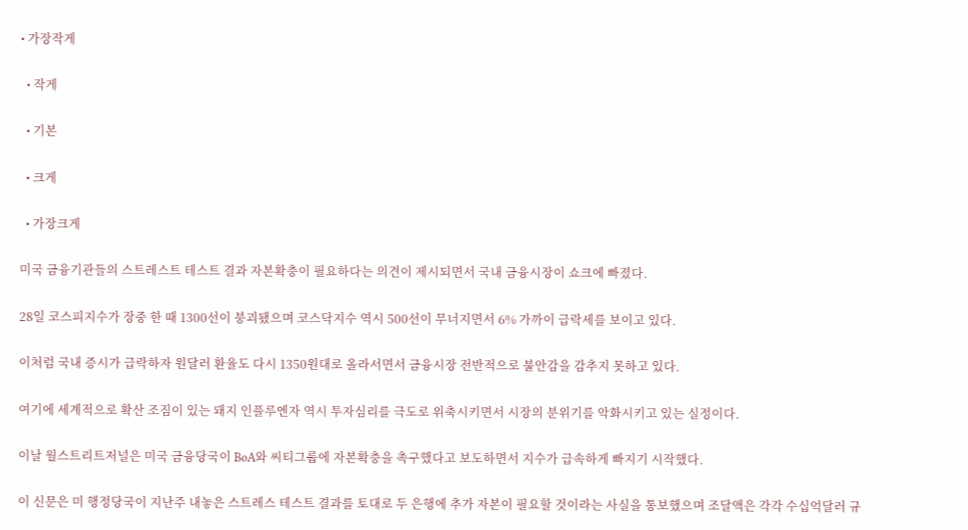• 가장작게

  • 작게

  • 기본

  • 크게

  • 가장크게

미국 금융기관들의 스트레스트 테스트 결과 자본확충이 필요하다는 의견이 제시되면서 국내 금융시장이 쇼크에 빠졌다.

28일 코스피지수가 장중 한 때 1300선이 붕괴됐으며 코스닥지수 역시 500선이 무너지면서 6% 가까이 급락세를 보이고 있다.

이처럼 국내 증시가 급락하자 원달러 환율도 다시 1350원대로 올라서면서 금융시장 전반적으로 불안감을 감추지 못하고 있다.

여기에 세계적으로 확산 조짐이 있는 돼지 인플루엔자 역시 투자심리를 극도로 위축시키면서 시장의 분위기를 악화시키고 있는 실정이다.

이날 월스트리트저널은 미국 금융당국이 BoA와 씨티그룹에 자본확충을 촉구했다고 보도하면서 지수가 급속하게 빠지기 시작했다.

이 신문은 미 행정당국이 지난주 내놓은 스트레스 테스트 결과를 토대로 두 은행에 추가 자본이 필요할 것이라는 사실을 통보했으며 조달액은 각각 수십억달러 규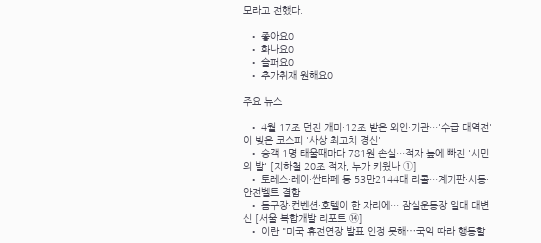모라고 전했다.

  • 좋아요0
  • 화나요0
  • 슬퍼요0
  • 추가취재 원해요0

주요 뉴스

  • 4월 17조 던진 개미·12조 받은 외인·기관…'수급 대역전'이 빚은 코스피 '사상 최고치 경신'
  • 승객 1명 태울때마다 781원 손실…적자 늪에 빠진 '시민의 발' [지하철 20조 적자, 누가 키웠나 ①]
  • 토레스·레이·싼타페 등 53만2144대 리콜…계기판·시동·안전벨트 결함
  • 돔구장·컨벤션·호텔이 한 자리에… 잠실운동장 일대 대변신 [서울 복합개발 리포트 ⑭]
  • 이란 "미국 휴전연장 발표 인정 못해⋯국익 따라 행동할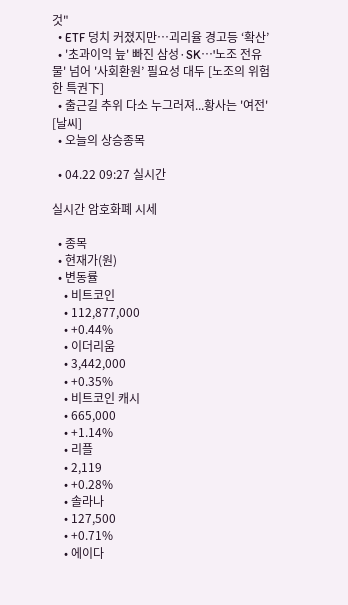것"
  • ETF 덩치 커졌지만…괴리율 경고등 ‘확산’
  • '초과이익 늪' 빠진 삼성·SK⋯'노조 전유물' 넘어 '사회환원’ 필요성 대두 [노조의 위험한 특권下]
  • 출근길 추위 다소 누그러져...황사는 '여전' [날씨]
  • 오늘의 상승종목

  • 04.22 09:27 실시간

실시간 암호화폐 시세

  • 종목
  • 현재가(원)
  • 변동률
    • 비트코인
    • 112,877,000
    • +0.44%
    • 이더리움
    • 3,442,000
    • +0.35%
    • 비트코인 캐시
    • 665,000
    • +1.14%
    • 리플
    • 2,119
    • +0.28%
    • 솔라나
    • 127,500
    • +0.71%
    • 에이다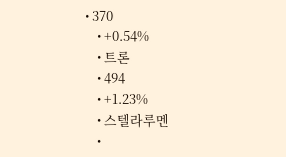• 370
    • +0.54%
    • 트론
    • 494
    • +1.23%
    • 스텔라루멘
    •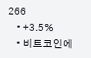266
    • +3.5%
    • 비트코인에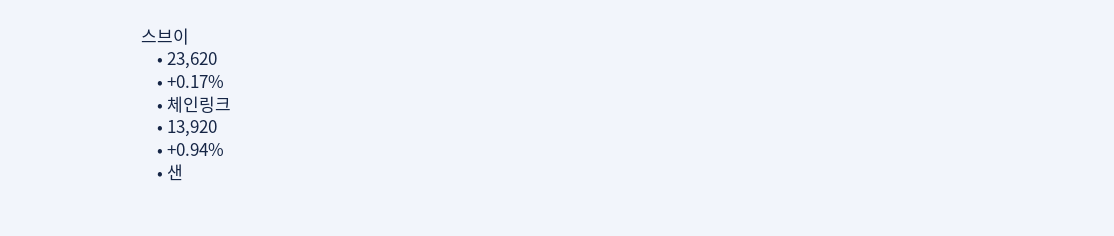스브이
    • 23,620
    • +0.17%
    • 체인링크
    • 13,920
    • +0.94%
    • 샌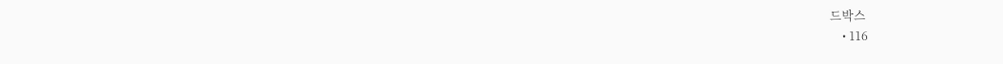드박스
    • 116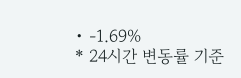• -1.69%
* 24시간 변동률 기준